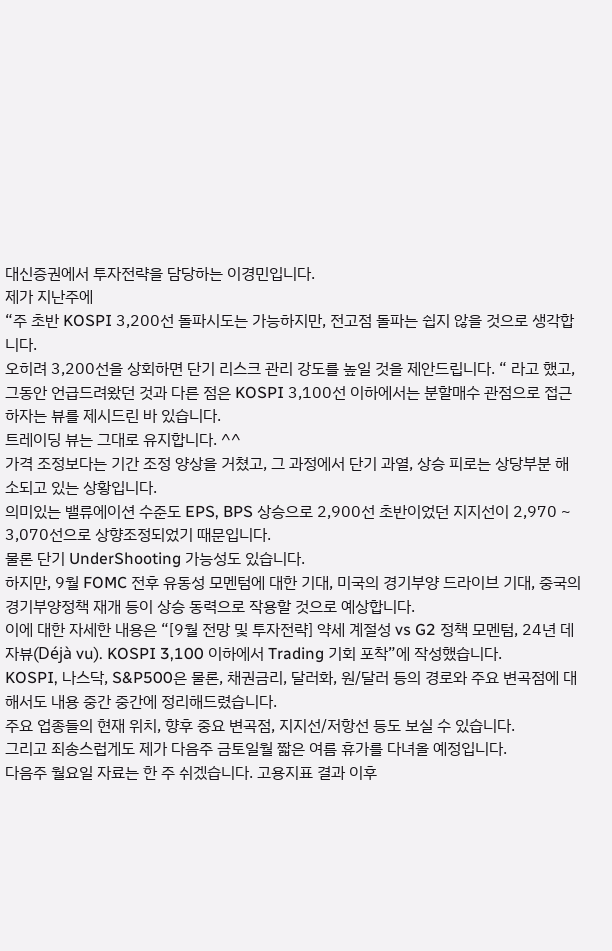대신증권에서 투자전략을 담당하는 이경민입니다.
제가 지난주에
“주 초반 KOSPI 3,200선 돌파시도는 가능하지만, 전고점 돌파는 쉽지 않을 것으로 생각합니다.
오히려 3,200선을 상회하면 단기 리스크 관리 강도를 높일 것을 제안드립니다. “ 라고 했고,
그동안 언급드려왔던 것과 다른 점은 KOSPI 3,100선 이하에서는 분할매수 관점으로 접근하자는 뷰를 제시드린 바 있습니다.
트레이딩 뷰는 그대로 유지합니다. ^^
가격 조정보다는 기간 조정 양상을 거쳤고, 그 과정에서 단기 과열, 상승 피로는 상당부분 해소되고 있는 상황입니다.
의미있는 밸류에이션 수준도 EPS, BPS 상승으로 2,900선 초반이었던 지지선이 2,970 ~ 3,070선으로 상향조정되었기 때문입니다.
물론 단기 UnderShooting 가능성도 있습니다.
하지만, 9월 FOMC 전후 유동성 모멘텀에 대한 기대, 미국의 경기부양 드라이브 기대, 중국의 경기부양정책 재개 등이 상승 동력으로 작용할 것으로 예상합니다.
이에 대한 자세한 내용은 “[9월 전망 및 투자전략] 약세 계절성 vs G2 정책 모멘텀, 24년 데자뷰(Déjà vu). KOSPI 3,100 이하에서 Trading 기회 포착”에 작성했습니다.
KOSPI, 나스닥, S&P500은 물론, 채권금리, 달러화, 원/달러 등의 경로와 주요 변곡점에 대해서도 내용 중간 중간에 정리해드렸습니다.
주요 업종들의 현재 위치, 향후 중요 변곡점, 지지선/저항선 등도 보실 수 있습니다.
그리고 죄송스럽게도 제가 다음주 금토일월 짧은 여름 휴가를 다녀올 예정입니다.
다음주 월요일 자료는 한 주 쉬겠습니다. 고용지표 결과 이후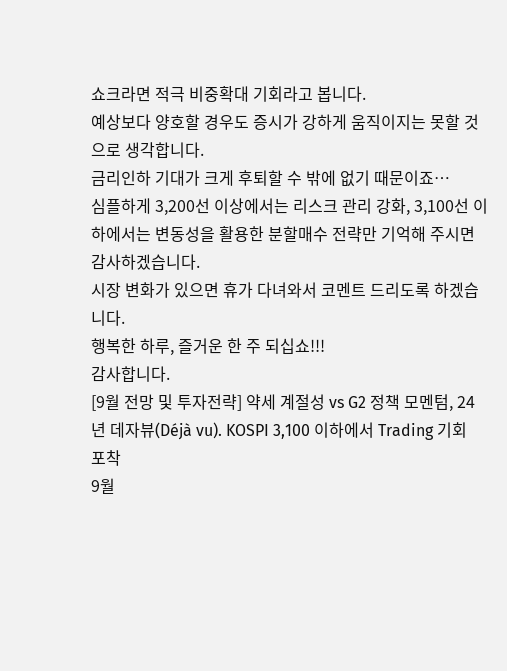쇼크라면 적극 비중확대 기회라고 봅니다.
예상보다 양호할 경우도 증시가 강하게 움직이지는 못할 것으로 생각합니다.
금리인하 기대가 크게 후퇴할 수 밖에 없기 때문이죠…
심플하게 3,200선 이상에서는 리스크 관리 강화, 3,100선 이하에서는 변동성을 활용한 분할매수 전략만 기억해 주시면 감사하겠습니다.
시장 변화가 있으면 휴가 다녀와서 코멘트 드리도록 하겠습니다.
행복한 하루, 즐거운 한 주 되십쇼!!!
감사합니다.
[9월 전망 및 투자전략] 약세 계절성 vs G2 정책 모멘텀, 24년 데자뷰(Déjà vu). KOSPI 3,100 이하에서 Trading 기회 포착
9월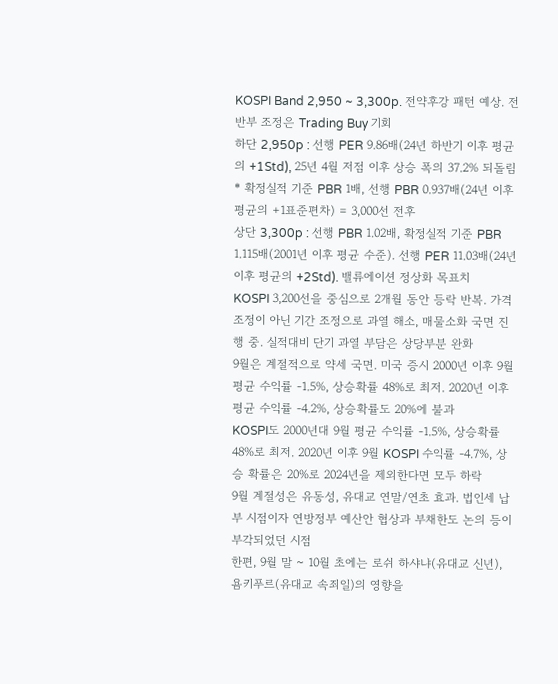KOSPI Band 2,950 ~ 3,300p. 전약후강 패턴 예상. 전반부 조정은 Trading Buy 기회
하단 2,950p : 선행 PER 9.86배(24년 하반기 이후 평균의 +1Std), 25년 4월 저점 이후 상승 폭의 37.2% 되돌림
* 확정실적 기준 PBR 1배, 선행 PBR 0.937배(24년 이후 평균의 +1표준편차) = 3,000선 전후
상단 3,300p : 선행 PBR 1.02배, 확정실적 기준 PBR 1.115배(2001년 이후 평균 수준). 선행 PER 11.03배(24년 이후 평균의 +2Std). 밸류에이션 정상화 목표치
KOSPI 3,200선을 중심으로 2개월 동안 등락 반복. 가격 조정이 아닌 기간 조정으로 과열 해소, 매물소화 국면 진행 중. 실적대비 단기 과열 부담은 상당부분 완화
9월은 계절적으로 약세 국면. 미국 증시 2000년 이후 9월 평균 수익률 -1.5%, 상승확률 48%로 최저. 2020년 이후 평균 수익률 -4.2%, 상승확률도 20%에 불과
KOSPI도 2000년대 9월 평균 수익률 -1.5%, 상승확률 48%로 최저. 2020년 이후 9월 KOSPI 수익률 -4.7%, 상승 확률은 20%로 2024년을 제외한다면 모두 하락
9월 계절성은 유동성, 유대교 연말/연초 효과. 법인세 납부 시점이자 연방정부 예산안 협상과 부채한도 논의 등이 부각되었던 시점
한편, 9월 말 ~ 10월 초에는 로쉬 하샤냐(유대교 신년), 욤키푸르(유대교 속죄일)의 영향을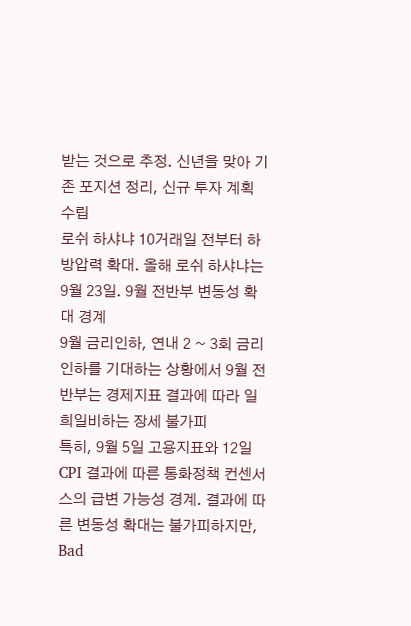받는 것으로 추정. 신년을 맞아 기존 포지션 정리, 신규 투자 계획 수립
로쉬 하샤냐 10거래일 전부터 하방압력 확대. 올해 로쉬 하샤냐는 9월 23일. 9월 전반부 변동성 확대 경계
9월 금리인하, 연내 2 ~ 3회 금리인하를 기대하는 상황에서 9월 전반부는 경제지표 결과에 따라 일희일비하는 장세 불가피
특히, 9월 5일 고용지표와 12일 CPI 결과에 따른 통화정책 컨센서스의 급변 가능성 경계. 결과에 따른 변동성 확대는 불가피하지만, Bad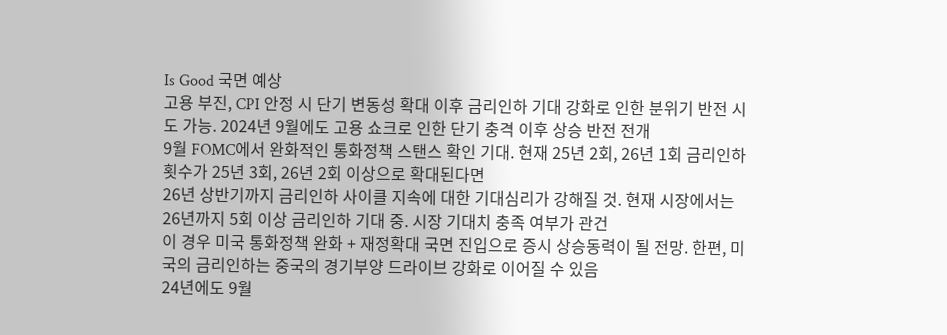Is Good 국면 예상
고용 부진, CPI 안정 시 단기 변동성 확대 이후 금리인하 기대 강화로 인한 분위기 반전 시도 가능. 2024년 9월에도 고용 쇼크로 인한 단기 충격 이후 상승 반전 전개
9월 FOMC에서 완화적인 통화정책 스탠스 확인 기대. 현재 25년 2회, 26년 1회 금리인하 횟수가 25년 3회, 26년 2회 이상으로 확대된다면
26년 상반기까지 금리인하 사이클 지속에 대한 기대심리가 강해질 것. 현재 시장에서는 26년까지 5회 이상 금리인하 기대 중. 시장 기대치 충족 여부가 관건
이 경우 미국 통화정책 완화 + 재정확대 국면 진입으로 증시 상승동력이 될 전망. 한편, 미국의 금리인하는 중국의 경기부양 드라이브 강화로 이어질 수 있음
24년에도 9월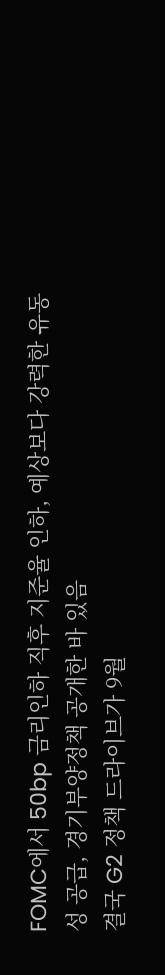FOMC에서 50bp 금리인하 직후 지준율 인하, 예상보다 강력한 유동성 공급, 경기부양정책 공개한 바 있음
결국 G2 정책 드라이브가 9월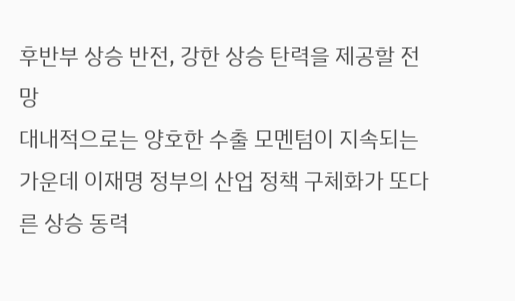후반부 상승 반전, 강한 상승 탄력을 제공할 전망
대내적으로는 양호한 수출 모멘텀이 지속되는 가운데 이재명 정부의 산업 정책 구체화가 또다른 상승 동력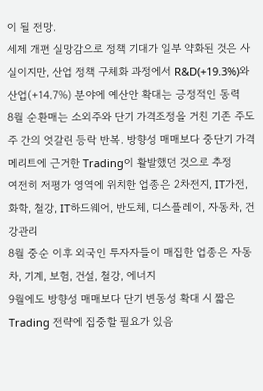이 될 전망.
세제 개편 실망감으로 정책 기대가 일부 약화된 것은 사실이지만, 산업 정책 구체화 과정에서 R&D(+19.3%)와 산업(+14.7%) 분야에 예산안 확대는 긍정적인 동력
8월 순환매는 소외주와 단기 가격조정을 거친 기존 주도주 간의 엇갈린 등락 반복. 방향성 매매보다 중단기 가격메리트에 근거한 Trading이 활발했던 것으로 추정
여전히 저평가 영역에 위치한 업종은 2차전지, IT가전, 화학, 철강, IT하드웨어, 반도체, 디스플레이, 자동차, 건강관리
8월 중순 이후 외국인 투자자들이 매집한 업종은 자동차, 기계, 보험, 건설, 철강, 에너지
9월에도 방향성 매매보다 단기 변동성 확대 시 짧은 Trading 전략에 집중할 필요가 있음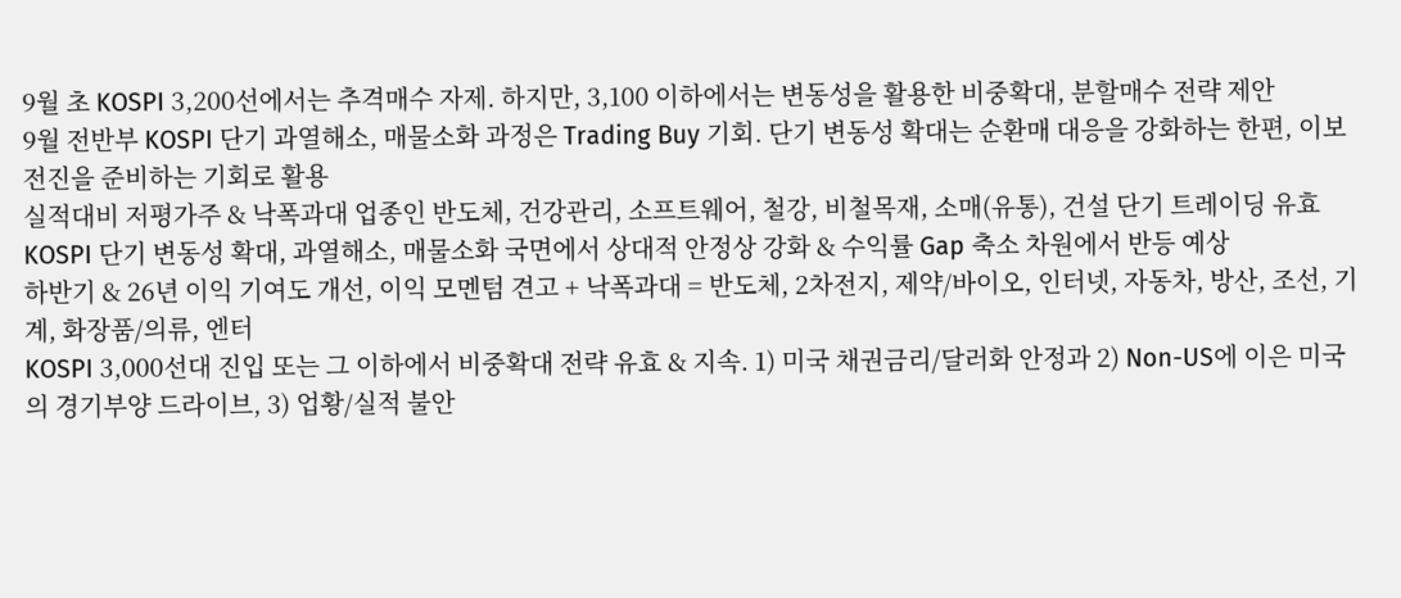9월 초 KOSPI 3,200선에서는 추격매수 자제. 하지만, 3,100 이하에서는 변동성을 활용한 비중확대, 분할매수 전략 제안
9월 전반부 KOSPI 단기 과열해소, 매물소화 과정은 Trading Buy 기회. 단기 변동성 확대는 순환매 대응을 강화하는 한편, 이보전진을 준비하는 기회로 활용
실적대비 저평가주 & 낙폭과대 업종인 반도체, 건강관리, 소프트웨어, 철강, 비철목재, 소매(유통), 건설 단기 트레이딩 유효
KOSPI 단기 변동성 확대, 과열해소, 매물소화 국면에서 상대적 안정상 강화 & 수익률 Gap 축소 차원에서 반등 예상
하반기 & 26년 이익 기여도 개선, 이익 모멘텀 견고 + 낙폭과대 = 반도체, 2차전지, 제약/바이오, 인터넷, 자동차, 방산, 조선, 기계, 화장품/의류, 엔터
KOSPI 3,000선대 진입 또는 그 이하에서 비중확대 전략 유효 & 지속. 1) 미국 채권금리/달러화 안정과 2) Non-US에 이은 미국의 경기부양 드라이브, 3) 업황/실적 불안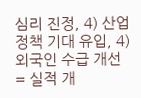심리 진정, 4) 산업 정책 기대 유입, 4) 외국인 수급 개선 = 실적 개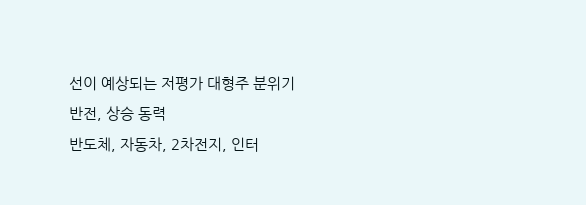선이 예상되는 저평가 대형주 분위기 반전, 상승 동력
반도체, 자동차, 2차전지, 인터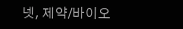넷, 제약/바이오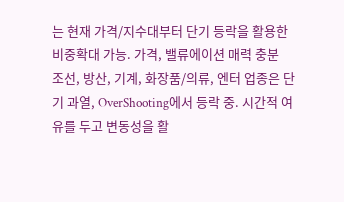는 현재 가격/지수대부터 단기 등락을 활용한 비중확대 가능. 가격, 밸류에이션 매력 충분
조선, 방산, 기계, 화장품/의류, 엔터 업종은 단기 과열, OverShooting에서 등락 중. 시간적 여유를 두고 변동성을 활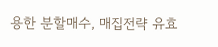용한 분할매수, 매집전략 유효